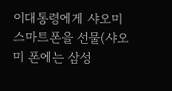이대통령에게 샤오미 스마트폰을 선물(샤오미 폰에는 삼성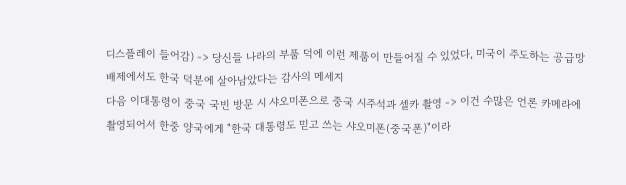디스플레이 들어감) -> 당신들 나라의 부품 덕에 이런 제품이 만들어질 수 있었다, 미국이 주도하는 공급망 배제에서도 한국 덕분에 살아남았다는 감사의 메세지
다음 이대통령이 중국 국빈 방문 시 샤오미폰으로 중국 시주석과 셀카 촬영 -> 이건 수많은 언론 카메라에 촬영되어서 한중 양국에게 "한국 대통령도 믿고 쓰는 샤오미폰(중국폰)"이라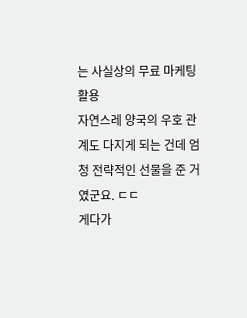는 사실상의 무료 마케팅 활용
자연스레 양국의 우호 관계도 다지게 되는 건데 엄청 전략적인 선물을 준 거였군요. ㄷㄷ
게다가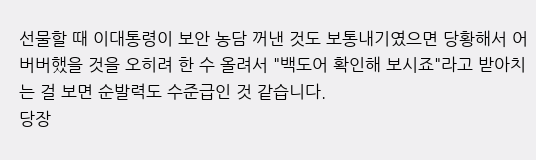선물할 때 이대통령이 보안 농담 꺼낸 것도 보통내기였으면 당황해서 어버버했을 것을 오히려 한 수 올려서 "백도어 확인해 보시죠"라고 받아치는 걸 보면 순발력도 수준급인 것 같습니다.
당장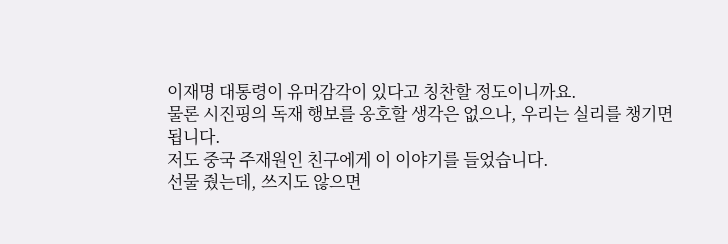이재명 대통령이 유머감각이 있다고 칭찬할 정도이니까요.
물론 시진핑의 독재 행보를 옹호할 생각은 없으나, 우리는 실리를 챙기면 됩니다.
저도 중국 주재원인 친구에게 이 이야기를 들었습니다.
선물 줬는데, 쓰지도 않으면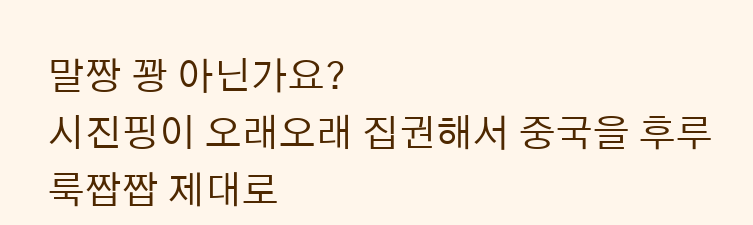말짱 꽝 아닌가요?
시진핑이 오래오래 집권해서 중국을 후루룩짭짭 제대로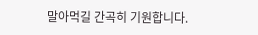말아먹길 간곡히 기원합니다.